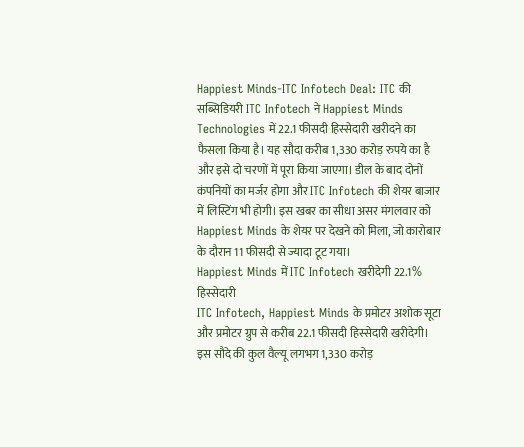Happiest Minds-ITC Infotech Deal: ITC की सब्सिडियरी ITC Infotech ने Happiest Minds Technologies में 22.1 फीसदी हिस्सेदारी खरीदने का फैसला किया है। यह सौदा करीब 1,330 करोड़ रुपये का है और इसे दो चरणों में पूरा किया जाएगा। डील के बाद दोनों कंपनियों का मर्जर होगा और ITC Infotech की शेयर बाजार में लिस्टिंग भी होगी। इस खबर का सीधा असर मंगलवार को Happiest Minds के शेयर पर देखने को मिला, जो कारोबार के दौरान 11 फीसदी से ज्यादा टूट गया।
Happiest Minds में ITC Infotech खरीदेगी 22.1% हिस्सेदारी
ITC Infotech, Happiest Minds के प्रमोटर अशोक सूटा और प्रमोटर ग्रुप से करीब 22.1 फीसदी हिस्सेदारी खरीदेगी। इस सौदे की कुल वैल्यू लगभग 1,330 करोड़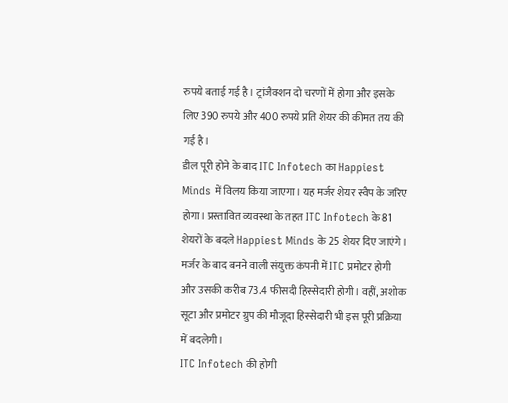रुपये बताई गई है। ट्रांजैक्शन दो चरणों में होगा और इसके लिए 390 रुपये और 400 रुपये प्रति शेयर की कीमत तय की गई है।
डील पूरी होने के बाद ITC Infotech का Happiest Minds में विलय किया जाएगा। यह मर्जर शेयर स्वैप के जरिए होगा। प्रस्तावित व्यवस्था के तहत ITC Infotech के 81 शेयरों के बदले Happiest Minds के 25 शेयर दिए जाएंगे।
मर्जर के बाद बनने वाली संयुक्त कंपनी में ITC प्रमोटर होगी और उसकी करीब 73.4 फीसदी हिस्सेदारी होगी। वहीं, अशोक सूटा और प्रमोटर ग्रुप की मौजूदा हिस्सेदारी भी इस पूरी प्रक्रिया में बदलेगी।
ITC Infotech की होगी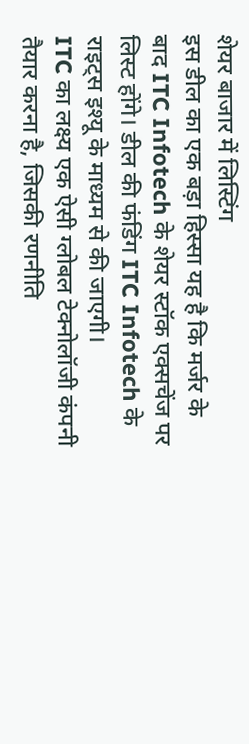शेयर बाजार में लिस्टिंग
इस डील का एक बड़ा हिस्सा यह है कि मर्जर के बाद ITC Infotech के शेयर स्टॉक एक्सचेंज पर लिस्ट होंगे। डील की फंडिंग ITC Infotech के राइट्स इश्यू के माध्यम से की जाएगी।
ITC का लक्ष्य एक ऐसी ग्लोबल टेक्नोलॉजी कंपनी तैयार करना है, जिसकी रणनीति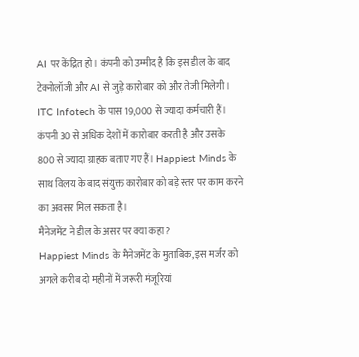AI पर केंद्रित हो। कंपनी को उम्मीद है कि इस डील के बाद टेक्नोलॉजी और AI से जुड़े कारोबार को और तेजी मिलेगी।
ITC Infotech के पास 19,000 से ज्यादा कर्मचारी हैं। कंपनी 30 से अधिक देशों में कारोबार करती है और उसके 800 से ज्यादा ग्राहक बताए गए हैं। Happiest Minds के साथ विलय के बाद संयुक्त कारोबार को बड़े स्तर पर काम करने का अवसर मिल सकता है।
मैनेजमेंट ने डील के असर पर क्या कहा?
Happiest Minds के मैनेजमेंट के मुताबिक, इस मर्जर को अगले करीब दो महीनों में जरूरी मंजूरियां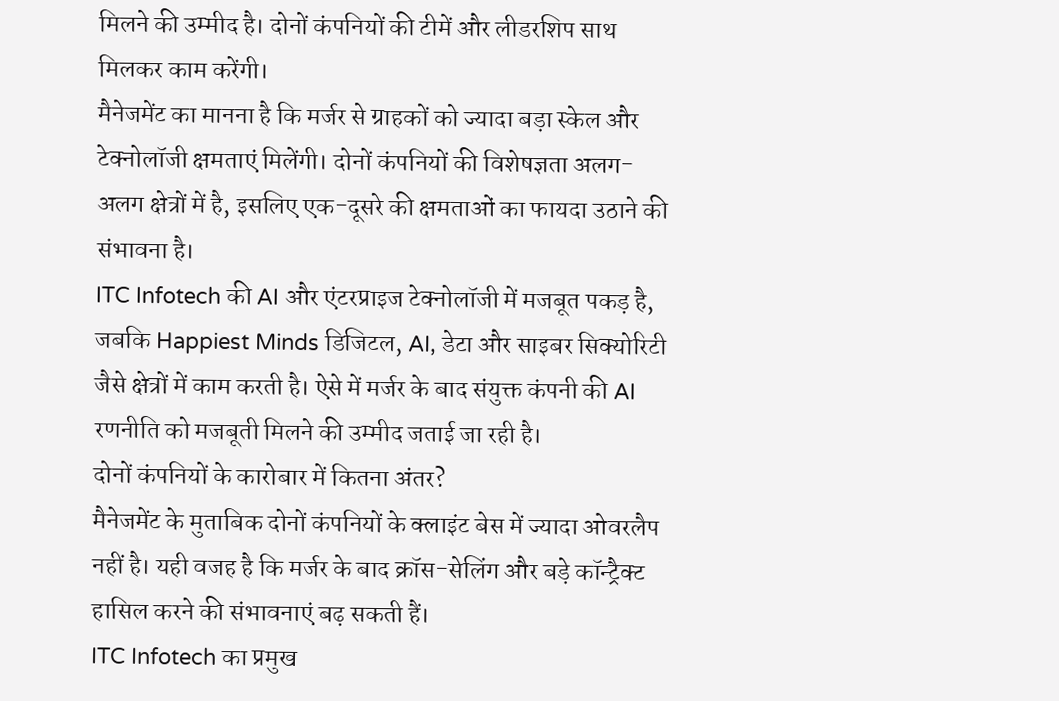मिलने की उम्मीद है। दोनों कंपनियों की टीमें और लीडरशिप साथ मिलकर काम करेंगी।
मैनेजमेंट का मानना है कि मर्जर से ग्राहकों को ज्यादा बड़ा स्केल और टेक्नोलॉजी क्षमताएं मिलेंगी। दोनों कंपनियों की विशेषज्ञता अलग-अलग क्षेत्रों में है, इसलिए एक-दूसरे की क्षमताओं का फायदा उठाने की संभावना है।
ITC Infotech की AI और एंटरप्राइज टेक्नोलॉजी में मजबूत पकड़ है, जबकि Happiest Minds डिजिटल, AI, डेटा और साइबर सिक्योरिटी जैसे क्षेत्रों में काम करती है। ऐसे में मर्जर के बाद संयुक्त कंपनी की AI रणनीति को मजबूती मिलने की उम्मीद जताई जा रही है।
दोनों कंपनियों के कारोबार में कितना अंतर?
मैनेजमेंट के मुताबिक दोनों कंपनियों के क्लाइंट बेस में ज्यादा ओवरलैप नहीं है। यही वजह है कि मर्जर के बाद क्रॉस-सेलिंग और बड़े कॉन्ट्रैक्ट हासिल करने की संभावनाएं बढ़ सकती हैं।
ITC Infotech का प्रमुख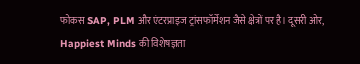फोकस SAP, PLM और एंटरप्राइज ट्रांसफॉर्मेशन जैसे क्षेत्रों पर है। दूसरी ओर, Happiest Minds की विशेषज्ञता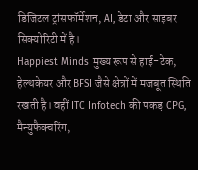डिजिटल ट्रांसफॉर्मेशन, AI, डेटा और साइबर सिक्योरिटी में है।
Happiest Minds मुख्य रूप से हाई-टेक, हेल्थकेयर और BFSI जैसे क्षेत्रों में मजबूत स्थिति रखती है। वहीं ITC Infotech की पकड़ CPG, मैन्युफैक्चरिंग,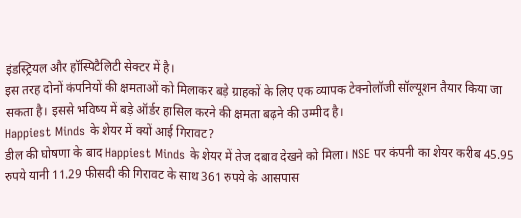इंडस्ट्रियल और हॉस्पिटैलिटी सेक्टर में है।
इस तरह दोनों कंपनियों की क्षमताओं को मिलाकर बड़े ग्राहकों के लिए एक व्यापक टेक्नोलॉजी सॉल्यूशन तैयार किया जा सकता है। इससे भविष्य में बड़े ऑर्डर हासिल करने की क्षमता बढ़ने की उम्मीद है।
Happiest Minds के शेयर में क्यों आई गिरावट?
डील की घोषणा के बाद Happiest Minds के शेयर में तेज दबाव देखने को मिला। NSE पर कंपनी का शेयर करीब 45.95 रुपये यानी 11.29 फीसदी की गिरावट के साथ 361 रुपये के आसपास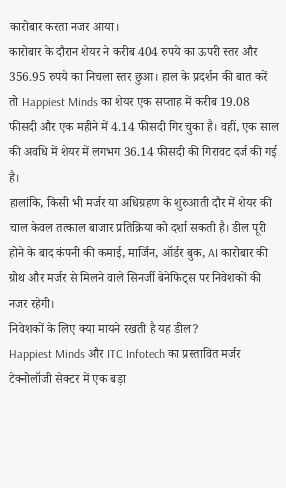कारोबार करता नजर आया।
कारोबार के दौरान शेयर ने करीब 404 रुपये का ऊपरी स्तर और 356.95 रुपये का निचला स्तर छुआ। हाल के प्रदर्शन की बात करें तो Happiest Minds का शेयर एक सप्ताह में करीब 19.08 फीसदी और एक महीने में 4.14 फीसदी गिर चुका है। वहीं, एक साल की अवधि में शेयर में लगभग 36.14 फीसदी की गिरावट दर्ज की गई है।
हालांकि, किसी भी मर्जर या अधिग्रहण के शुरुआती दौर में शेयर की चाल केवल तत्काल बाजार प्रतिक्रिया को दर्शा सकती है। डील पूरी होने के बाद कंपनी की कमाई, मार्जिन, ऑर्डर बुक, AI कारोबार की ग्रोथ और मर्जर से मिलने वाले सिनर्जी बेनेफिट्स पर निवेशकों की नजर रहेगी।
निवेशकों के लिए क्या मायने रखती है यह डील?
Happiest Minds और ITC Infotech का प्रस्तावित मर्जर टेक्नोलॉजी सेक्टर में एक बड़ा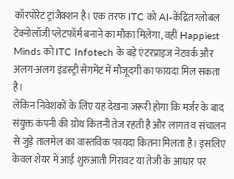कॉरपोरेट ट्रांजैक्शन है। एक तरफ ITC को AI-केंद्रित ग्लोबल टेक्नोलॉजी प्लेटफॉर्म बनाने का मौका मिलेगा, वहीं Happiest Minds को ITC Infotech के बड़े एंटरप्राइज नेटवर्क और अलग-अलग इंडस्ट्री सेगमेंट में मौजूदगी का फायदा मिल सकता है।
लेकिन निवेशकों के लिए यह देखना जरूरी होगा कि मर्जर के बाद संयुक्त कंपनी की ग्रोथ कितनी तेज रहती है और लागत व संचालन से जुड़े तालमेल का वास्तविक फायदा कितना मिलता है। इसलिए केवल शेयर में आई शुरुआती गिरावट या तेजी के आधार पर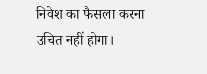निवेश का फैसला करना उचित नहीं होगा।